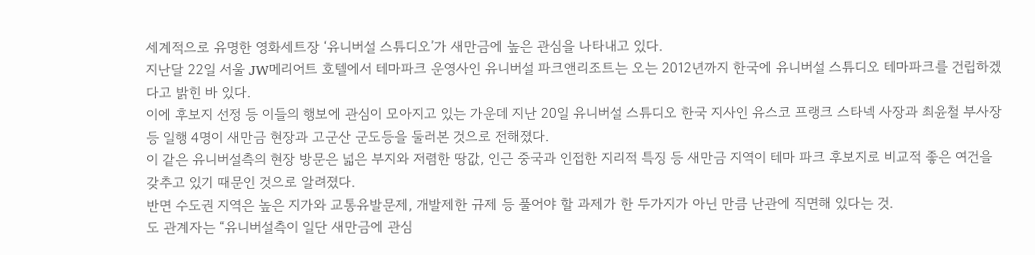세계적으로 유명한 영화세트장 ‘유니버설 스튜디오’가 새만금에 높은 관심을 나타내고 있다.
지난달 22일 서울 JW메리어트 호텔에서 테마파크 운영사인 유니버설 파크앤리조트는 오는 2012년까지 한국에 유니버설 스튜디오 테마파크를 건립하겠다고 밝힌 바 있다.
이에 후보지 선정 등 이들의 행보에 관심이 모아지고 있는 가운데 지난 20일 유니버설 스튜디오 한국 지사인 유스코 프랭크 스타넥 사장과 최윤철 부사장 등 일행 4명이 새만금 현장과 고군산 군도등을 둘러본 것으로 전해졌다.
이 같은 유니버설측의 현장 방문은 넓은 부지와 저렴한 땅값, 인근 중국과 인접한 지리적 특징 등 새만금 지역이 테마 파크 후보지로 비교적 좋은 여건을 갖추고 있기 때문인 것으로 알려졌다.
반면 수도권 지역은 높은 지가와 교통유발문제, 개발제한 규제 등 풀어야 할 과제가 한 두가지가 아닌 만큼 난관에 직면해 있다는 것.
도 관계자는 “유니버설측이 일단 새만금에 관심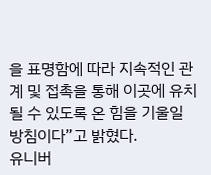을 표명함에 따라 지속적인 관계 및 접촉을 통해 이곳에 유치될 수 있도록 온 힘을 기울일 방침이다”고 밝혔다.
유니버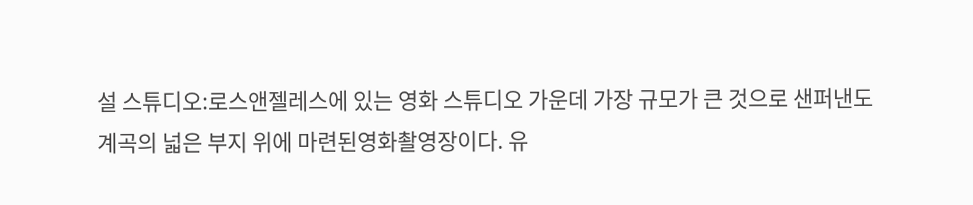설 스튜디오:로스앤젤레스에 있는 영화 스튜디오 가운데 가장 규모가 큰 것으로 샌퍼낸도 계곡의 넓은 부지 위에 마련된영화촬영장이다. 유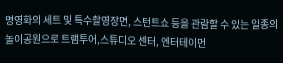명영화의 세트 및 특수촬영장면, 스턴트쇼 등을 관람할 수 있는 일종의 놀이공원으로 트램투어,스튜디오 센터, 엔터테이먼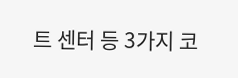트 센터 등 3가지 코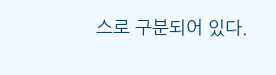스로 구분되어 있다.